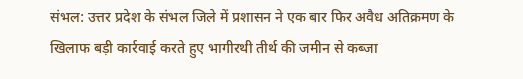संभल: उत्तर प्रदेश के संभल जिले में प्रशासन ने एक बार फिर अवैध अतिक्रमण के खिलाफ बड़ी कार्रवाई करते हुए भागीरथी तीर्थ की जमीन से कब्जा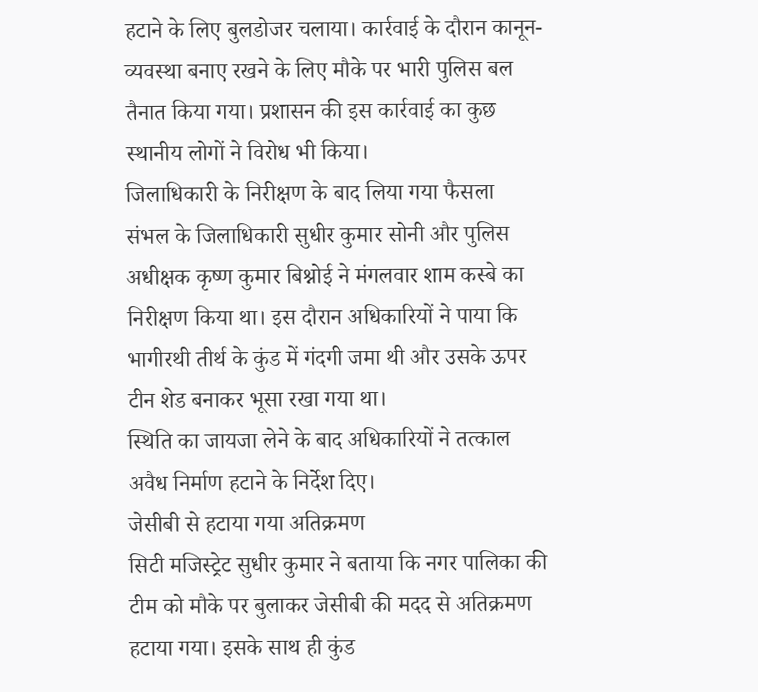हटाने के लिए बुलडोजर चलाया। कार्रवाई के दौरान कानून-व्यवस्था बनाए रखने के लिए मौके पर भारी पुलिस बल तैनात किया गया। प्रशासन की इस कार्रवाई का कुछ स्थानीय लोगों ने विरोध भी किया।
जिलाधिकारी के निरीक्षण के बाद लिया गया फैसला
संभल के जिलाधिकारी सुधीर कुमार सोनी और पुलिस अधीक्षक कृष्ण कुमार बिश्नोई ने मंगलवार शाम कस्बे का निरीक्षण किया था। इस दौरान अधिकारियों ने पाया कि भागीरथी तीर्थ के कुंड में गंदगी जमा थी और उसके ऊपर टीन शेड बनाकर भूसा रखा गया था।
स्थिति का जायजा लेने के बाद अधिकारियों ने तत्काल अवैध निर्माण हटाने के निर्देश दिए।
जेसीबी से हटाया गया अतिक्रमण
सिटी मजिस्ट्रेट सुधीर कुमार ने बताया कि नगर पालिका की टीम को मौके पर बुलाकर जेसीबी की मदद से अतिक्रमण हटाया गया। इसके साथ ही कुंड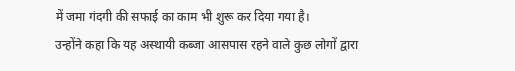में जमा गंदगी की सफाई का काम भी शुरू कर दिया गया है।
उन्होंने कहा कि यह अस्थायी कब्जा आसपास रहने वाले कुछ लोगों द्वारा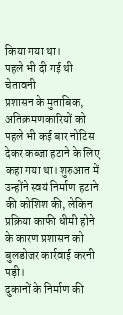किया गया था।
पहले भी दी गई थी चेतावनी
प्रशासन के मुताबिक, अतिक्रमणकारियों को पहले भी कई बार नोटिस देकर कब्जा हटाने के लिए कहा गया था। शुरुआत में उन्होंने स्वयं निर्माण हटाने की कोशिश की, लेकिन प्रक्रिया काफी धीमी होने के कारण प्रशासन को बुलडोजर कार्रवाई करनी पड़ी।
दुकानों के निर्माण की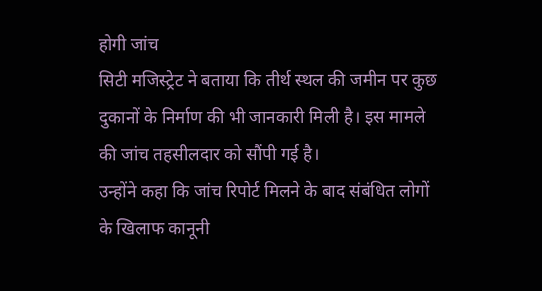होगी जांच
सिटी मजिस्ट्रेट ने बताया कि तीर्थ स्थल की जमीन पर कुछ दुकानों के निर्माण की भी जानकारी मिली है। इस मामले की जांच तहसीलदार को सौंपी गई है।
उन्होंने कहा कि जांच रिपोर्ट मिलने के बाद संबंधित लोगों के खिलाफ कानूनी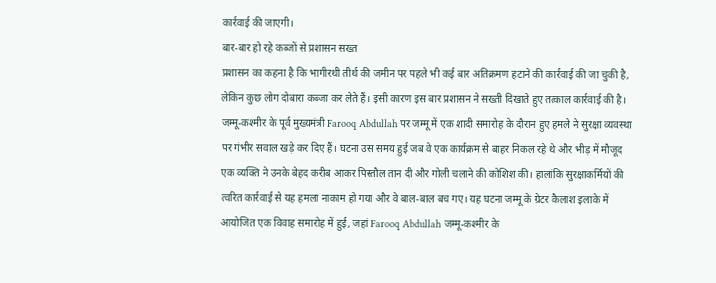कार्रवाई की जाएगी।
बार-बार हो रहे कब्जों से प्रशासन सख्त
प्रशासन का कहना है कि भागीरथी तीर्थ की जमीन पर पहले भी कई बार अतिक्रमण हटाने की कार्रवाई की जा चुकी है, लेकिन कुछ लोग दोबारा कब्जा कर लेते हैं। इसी कारण इस बार प्रशासन ने सख्ती दिखाते हुए तत्काल कार्रवाई की है।
जम्मू-कश्मीर के पूर्व मुख्यमंत्री Farooq Abdullah पर जम्मू में एक शादी समारोह के दौरान हुए हमले ने सुरक्षा व्यवस्था पर गंभीर सवाल खड़े कर दिए हैं। घटना उस समय हुई जब वे एक कार्यक्रम से बाहर निकल रहे थे और भीड़ में मौजूद एक व्यक्ति ने उनके बेहद करीब आकर पिस्तौल तान दी और गोली चलाने की कोशिश की। हालांकि सुरक्षाकर्मियों की त्वरित कार्रवाई से यह हमला नाकाम हो गया और वे बाल-बाल बच गए। यह घटना जम्मू के ग्रेटर कैलाश इलाके में आयोजित एक विवाह समारोह में हुई, जहां Farooq Abdullah जम्मू-कश्मीर के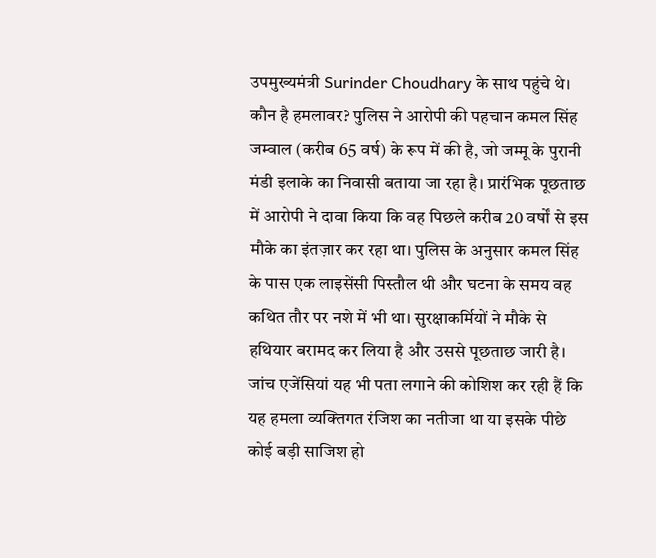उपमुख्यमंत्री Surinder Choudhary के साथ पहुंचे थे। कौन है हमलावर? पुलिस ने आरोपी की पहचान कमल सिंह जम्वाल (करीब 65 वर्ष) के रूप में की है, जो जम्मू के पुरानी मंडी इलाके का निवासी बताया जा रहा है। प्रारंभिक पूछताछ में आरोपी ने दावा किया कि वह पिछले करीब 20 वर्षों से इस मौके का इंतज़ार कर रहा था। पुलिस के अनुसार कमल सिंह के पास एक लाइसेंसी पिस्तौल थी और घटना के समय वह कथित तौर पर नशे में भी था। सुरक्षाकर्मियों ने मौके से हथियार बरामद कर लिया है और उससे पूछताछ जारी है। जांच एजेंसियां यह भी पता लगाने की कोशिश कर रही हैं कि यह हमला व्यक्तिगत रंजिश का नतीजा था या इसके पीछे कोई बड़ी साजिश हो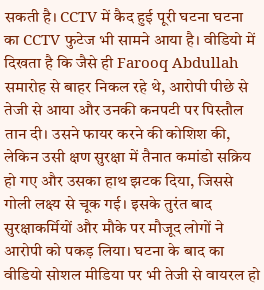सकती है। CCTV में कैद हुई पूरी घटना घटना का CCTV फुटेज भी सामने आया है। वीडियो में दिखता है कि जैसे ही Farooq Abdullah समारोह से बाहर निकल रहे थे, आरोपी पीछे से तेजी से आया और उनकी कनपटी पर पिस्तौल तान दी। उसने फायर करने की कोशिश की, लेकिन उसी क्षण सुरक्षा में तैनात कमांडो सक्रिय हो गए और उसका हाथ झटक दिया, जिससे गोली लक्ष्य से चूक गई। इसके तुरंत बाद सुरक्षाकर्मियों और मौके पर मौजूद लोगों ने आरोपी को पकड़ लिया। घटना के बाद का वीडियो सोशल मीडिया पर भी तेजी से वायरल हो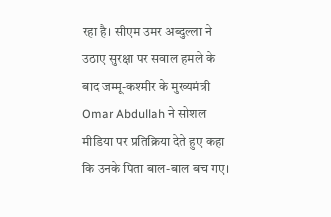रहा है। सीएम उमर अब्दुल्ला ने उठाए सुरक्षा पर सवाल हमले के बाद जम्मू-कश्मीर के मुख्यमंत्री Omar Abdullah ने सोशल मीडिया पर प्रतिक्रिया देते हुए कहा कि उनके पिता बाल-बाल बच गए।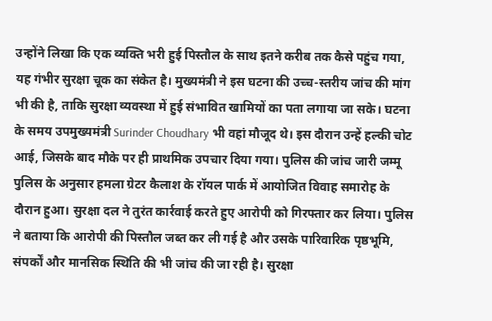उन्होंने लिखा कि एक व्यक्ति भरी हुई पिस्तौल के साथ इतने करीब तक कैसे पहुंच गया, यह गंभीर सुरक्षा चूक का संकेत है। मुख्यमंत्री ने इस घटना की उच्च-स्तरीय जांच की मांग भी की है, ताकि सुरक्षा व्यवस्था में हुई संभावित खामियों का पता लगाया जा सके। घटना के समय उपमुख्यमंत्री Surinder Choudhary भी वहां मौजूद थे। इस दौरान उन्हें हल्की चोट आई, जिसके बाद मौके पर ही प्राथमिक उपचार दिया गया। पुलिस की जांच जारी जम्मू पुलिस के अनुसार हमला ग्रेटर कैलाश के रॉयल पार्क में आयोजित विवाह समारोह के दौरान हुआ। सुरक्षा दल ने तुरंत कार्रवाई करते हुए आरोपी को गिरफ्तार कर लिया। पुलिस ने बताया कि आरोपी की पिस्तौल जब्त कर ली गई है और उसके पारिवारिक पृष्ठभूमि, संपर्कों और मानसिक स्थिति की भी जांच की जा रही है। सुरक्षा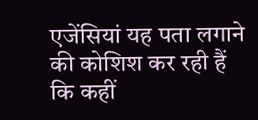एजेंसियां यह पता लगाने की कोशिश कर रही हैं कि कहीं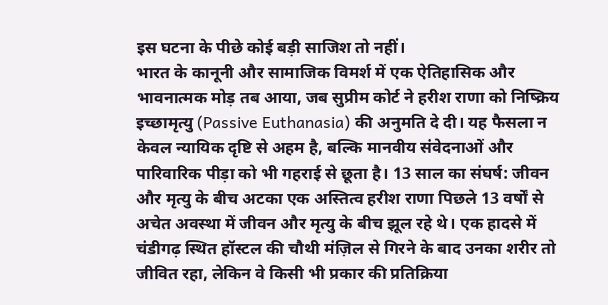इस घटना के पीछे कोई बड़ी साजिश तो नहीं।
भारत के कानूनी और सामाजिक विमर्श में एक ऐतिहासिक और भावनात्मक मोड़ तब आया, जब सुप्रीम कोर्ट ने हरीश राणा को निष्क्रिय इच्छामृत्यु (Passive Euthanasia) की अनुमति दे दी। यह फैसला न केवल न्यायिक दृष्टि से अहम है, बल्कि मानवीय संवेदनाओं और पारिवारिक पीड़ा को भी गहराई से छूता है। 13 साल का संघर्ष: जीवन और मृत्यु के बीच अटका एक अस्तित्व हरीश राणा पिछले 13 वर्षों से अचेत अवस्था में जीवन और मृत्यु के बीच झूल रहे थे। एक हादसे में चंडीगढ़ स्थित हॉस्टल की चौथी मंज़िल से गिरने के बाद उनका शरीर तो जीवित रहा, लेकिन वे किसी भी प्रकार की प्रतिक्रिया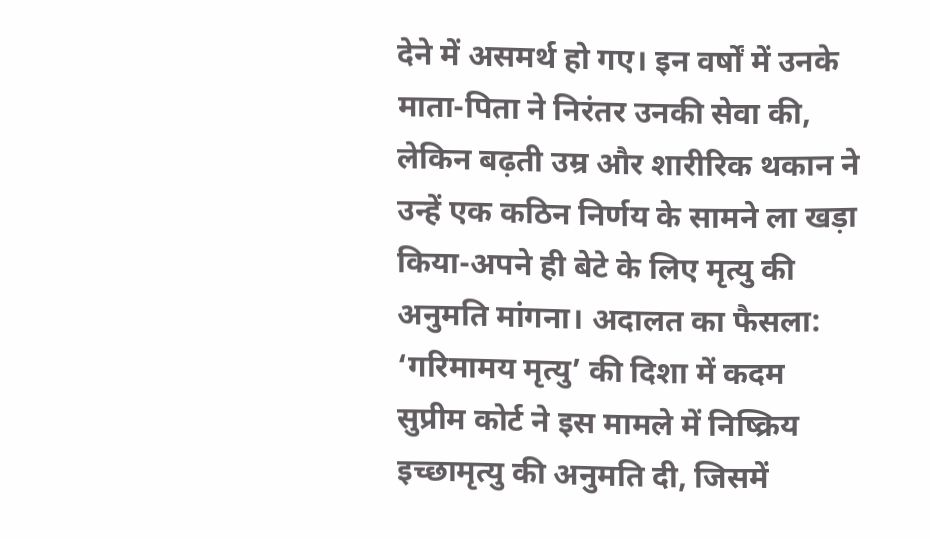देने में असमर्थ हो गए। इन वर्षों में उनके माता-पिता ने निरंतर उनकी सेवा की, लेकिन बढ़ती उम्र और शारीरिक थकान ने उन्हें एक कठिन निर्णय के सामने ला खड़ा किया-अपने ही बेटे के लिए मृत्यु की अनुमति मांगना। अदालत का फैसला: ‘गरिमामय मृत्यु’ की दिशा में कदम सुप्रीम कोर्ट ने इस मामले में निष्क्रिय इच्छामृत्यु की अनुमति दी, जिसमें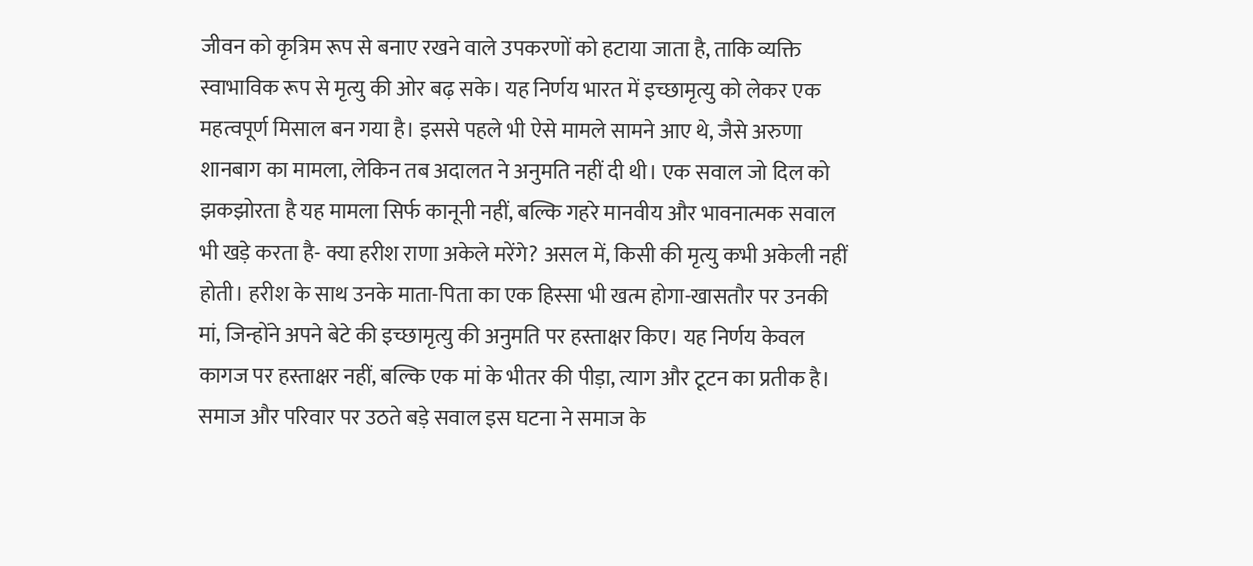जीवन को कृत्रिम रूप से बनाए रखने वाले उपकरणों को हटाया जाता है, ताकि व्यक्ति स्वाभाविक रूप से मृत्यु की ओर बढ़ सके। यह निर्णय भारत में इच्छामृत्यु को लेकर एक महत्वपूर्ण मिसाल बन गया है। इससे पहले भी ऐसे मामले सामने आए थे, जैसे अरुणा शानबाग का मामला, लेकिन तब अदालत ने अनुमति नहीं दी थी। एक सवाल जो दिल को झकझोरता है यह मामला सिर्फ कानूनी नहीं, बल्कि गहरे मानवीय और भावनात्मक सवाल भी खड़े करता है- क्या हरीश राणा अकेले मरेंगे? असल में, किसी की मृत्यु कभी अकेली नहीं होती। हरीश के साथ उनके माता-पिता का एक हिस्सा भी खत्म होगा-खासतौर पर उनकी मां, जिन्होंने अपने बेटे की इच्छामृत्यु की अनुमति पर हस्ताक्षर किए। यह निर्णय केवल कागज पर हस्ताक्षर नहीं, बल्कि एक मां के भीतर की पीड़ा, त्याग और टूटन का प्रतीक है। समाज और परिवार पर उठते बड़े सवाल इस घटना ने समाज के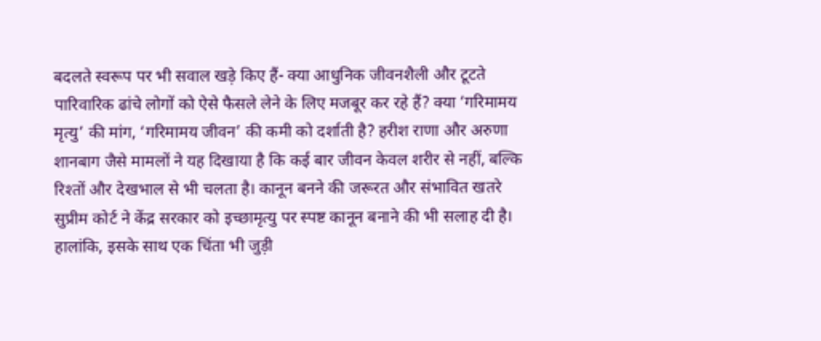बदलते स्वरूप पर भी सवाल खड़े किए हैं- क्या आधुनिक जीवनशैली और टूटते पारिवारिक ढांचे लोगों को ऐसे फैसले लेने के लिए मजबूर कर रहे हैं? क्या ‘गरिमामय मृत्यु’ की मांग, ‘गरिमामय जीवन’ की कमी को दर्शाती है? हरीश राणा और अरुणा शानबाग जैसे मामलों ने यह दिखाया है कि कई बार जीवन केवल शरीर से नहीं, बल्कि रिश्तों और देखभाल से भी चलता है। कानून बनने की जरूरत और संभावित खतरे सुप्रीम कोर्ट ने केंद्र सरकार को इच्छामृत्यु पर स्पष्ट कानून बनाने की भी सलाह दी है। हालांकि, इसके साथ एक चिंता भी जुड़ी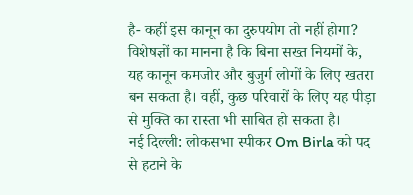है- कहीं इस कानून का दुरुपयोग तो नहीं होगा? विशेषज्ञों का मानना है कि बिना सख्त नियमों के, यह कानून कमजोर और बुजुर्ग लोगों के लिए खतरा बन सकता है। वहीं, कुछ परिवारों के लिए यह पीड़ा से मुक्ति का रास्ता भी साबित हो सकता है।
नई दिल्ली: लोकसभा स्पीकर Om Birla को पद से हटाने के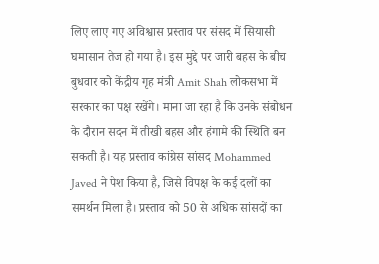लिए लाए गए अविश्वास प्रस्ताव पर संसद में सियासी घमासान तेज हो गया है। इस मुद्दे पर जारी बहस के बीच बुधवार को केंद्रीय गृह मंत्री Amit Shah लोकसभा में सरकार का पक्ष रखेंगे। माना जा रहा है कि उनके संबोधन के दौरान सदन में तीखी बहस और हंगामे की स्थिति बन सकती है। यह प्रस्ताव कांग्रेस सांसद Mohammed Javed ने पेश किया है, जिसे विपक्ष के कई दलों का समर्थन मिला है। प्रस्ताव को 50 से अधिक सांसदों का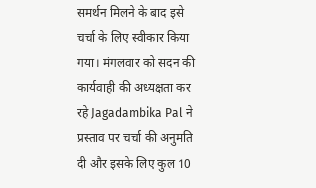समर्थन मिलने के बाद इसे चर्चा के लिए स्वीकार किया गया। मंगलवार को सदन की कार्यवाही की अध्यक्षता कर रहे Jagadambika Pal ने प्रस्ताव पर चर्चा की अनुमति दी और इसके लिए कुल 10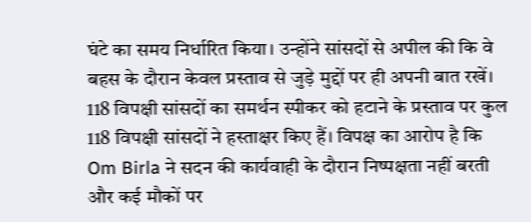घंटे का समय निर्धारित किया। उन्होंने सांसदों से अपील की कि वे बहस के दौरान केवल प्रस्ताव से जुड़े मुद्दों पर ही अपनी बात रखें। 118 विपक्षी सांसदों का समर्थन स्पीकर को हटाने के प्रस्ताव पर कुल 118 विपक्षी सांसदों ने हस्ताक्षर किए हैं। विपक्ष का आरोप है कि Om Birla ने सदन की कार्यवाही के दौरान निष्पक्षता नहीं बरती और कई मौकों पर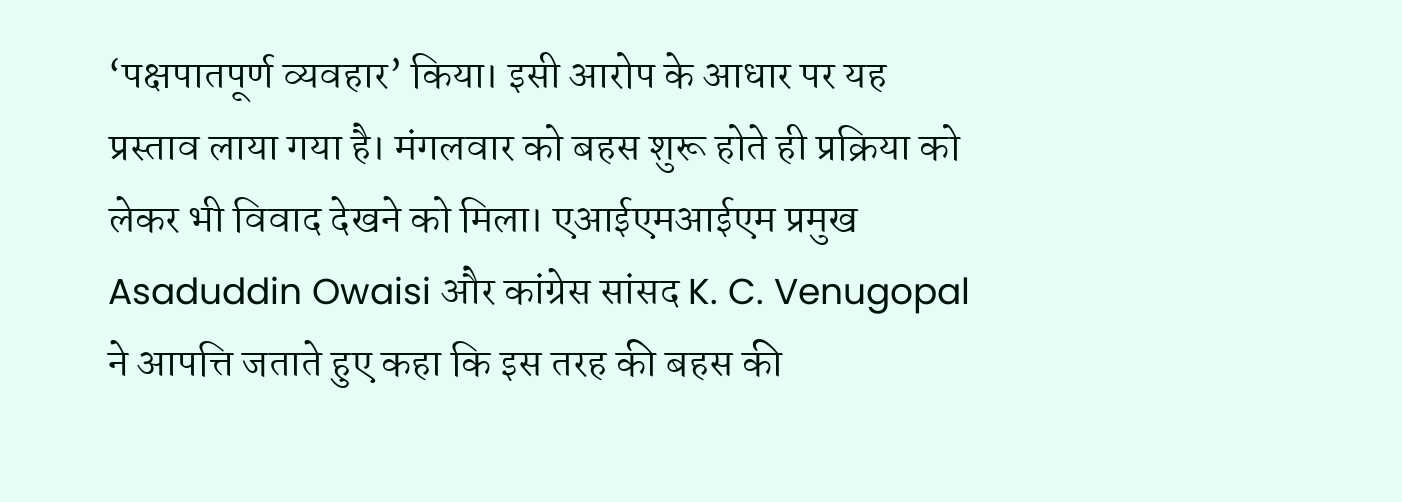‘पक्षपातपूर्ण व्यवहार’ किया। इसी आरोप के आधार पर यह प्रस्ताव लाया गया है। मंगलवार को बहस शुरू होते ही प्रक्रिया को लेकर भी विवाद देखने को मिला। एआईएमआईएम प्रमुख Asaduddin Owaisi और कांग्रेस सांसद K. C. Venugopal ने आपत्ति जताते हुए कहा कि इस तरह की बहस की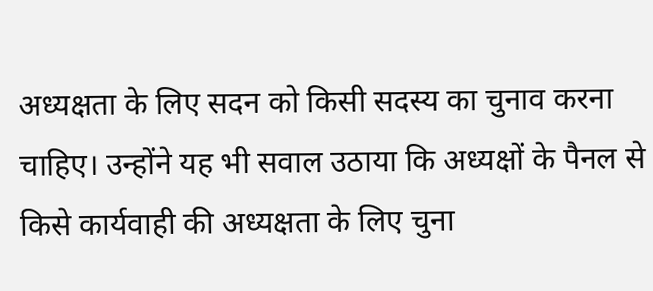अध्यक्षता के लिए सदन को किसी सदस्य का चुनाव करना चाहिए। उन्होंने यह भी सवाल उठाया कि अध्यक्षों के पैनल से किसे कार्यवाही की अध्यक्षता के लिए चुना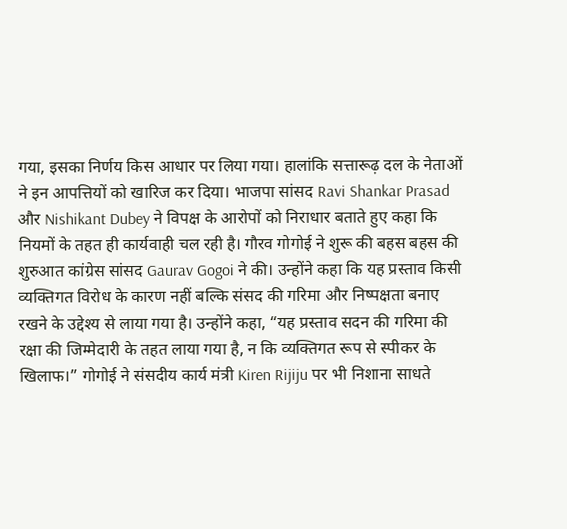गया, इसका निर्णय किस आधार पर लिया गया। हालांकि सत्तारूढ़ दल के नेताओं ने इन आपत्तियों को खारिज कर दिया। भाजपा सांसद Ravi Shankar Prasad और Nishikant Dubey ने विपक्ष के आरोपों को निराधार बताते हुए कहा कि नियमों के तहत ही कार्यवाही चल रही है। गौरव गोगोई ने शुरू की बहस बहस की शुरुआत कांग्रेस सांसद Gaurav Gogoi ने की। उन्होंने कहा कि यह प्रस्ताव किसी व्यक्तिगत विरोध के कारण नहीं बल्कि संसद की गरिमा और निष्पक्षता बनाए रखने के उद्देश्य से लाया गया है। उन्होंने कहा, “यह प्रस्ताव सदन की गरिमा की रक्षा की जिम्मेदारी के तहत लाया गया है, न कि व्यक्तिगत रूप से स्पीकर के खिलाफ।” गोगोई ने संसदीय कार्य मंत्री Kiren Rijiju पर भी निशाना साधते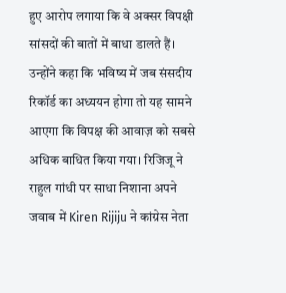हुए आरोप लगाया कि वे अक्सर विपक्षी सांसदों की बातों में बाधा डालते हैं। उन्होंने कहा कि भविष्य में जब संसदीय रिकॉर्ड का अध्ययन होगा तो यह सामने आएगा कि विपक्ष की आवाज़ को सबसे अधिक बाधित किया गया। रिजिजू ने राहुल गांधी पर साधा निशाना अपने जवाब में Kiren Rijiju ने कांग्रेस नेता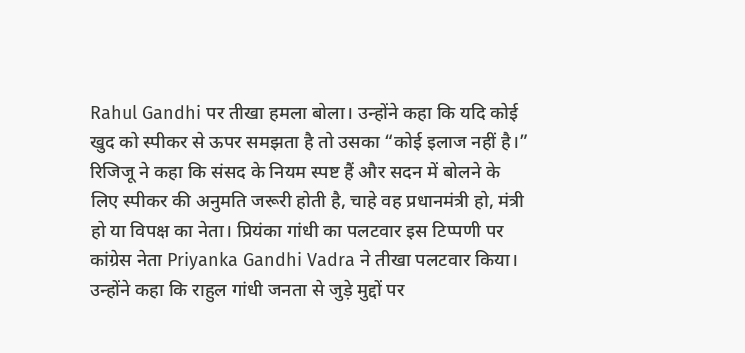Rahul Gandhi पर तीखा हमला बोला। उन्होंने कहा कि यदि कोई खुद को स्पीकर से ऊपर समझता है तो उसका “कोई इलाज नहीं है।” रिजिजू ने कहा कि संसद के नियम स्पष्ट हैं और सदन में बोलने के लिए स्पीकर की अनुमति जरूरी होती है, चाहे वह प्रधानमंत्री हो, मंत्री हो या विपक्ष का नेता। प्रियंका गांधी का पलटवार इस टिप्पणी पर कांग्रेस नेता Priyanka Gandhi Vadra ने तीखा पलटवार किया। उन्होंने कहा कि राहुल गांधी जनता से जुड़े मुद्दों पर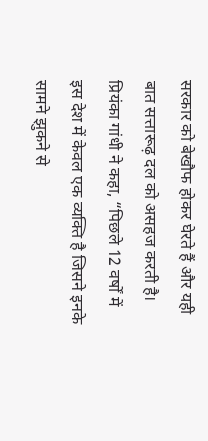सरकार को बेखौफ होकर घेरते हैं और यही बात सत्तारूढ़ दल को असहज करती है। प्रियंका गांधी ने कहा, “पिछले 12 वर्षों में इस देश में केवल एक व्यक्ति है जिसने इनके सामने झुकने से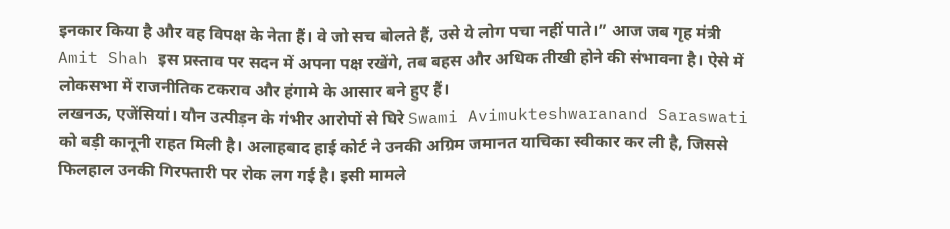इनकार किया है और वह विपक्ष के नेता हैं। वे जो सच बोलते हैं, उसे ये लोग पचा नहीं पाते।” आज जब गृह मंत्री Amit Shah इस प्रस्ताव पर सदन में अपना पक्ष रखेंगे, तब बहस और अधिक तीखी होने की संभावना है। ऐसे में लोकसभा में राजनीतिक टकराव और हंगामे के आसार बने हुए हैं।
लखनऊ, एजेंसियां। यौन उत्पीड़न के गंभीर आरोपों से घिरे Swami Avimukteshwaranand Saraswati को बड़ी कानूनी राहत मिली है। अलाहबाद हाई कोर्ट ने उनकी अग्रिम जमानत याचिका स्वीकार कर ली है, जिससे फिलहाल उनकी गिरफ्तारी पर रोक लग गई है। इसी मामले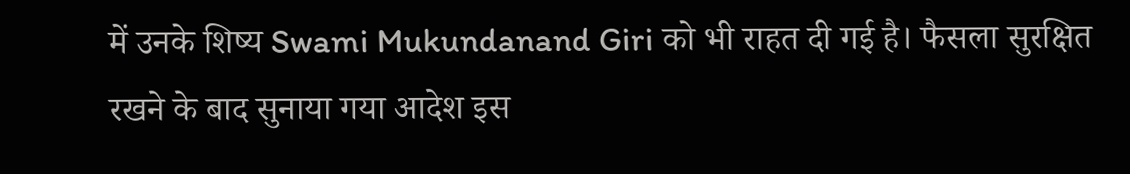में उनके शिष्य Swami Mukundanand Giri को भी राहत दी गई है। फैसला सुरक्षित रखने के बाद सुनाया गया आदेश इस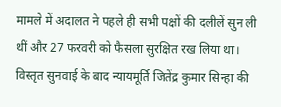मामले में अदालत ने पहले ही सभी पक्षों की दलीलें सुन ली थीं और 27 फरवरी को फैसला सुरक्षित रख लिया था। विस्तृत सुनवाई के बाद न्यायमूर्ति जितेंद्र कुमार सिन्हा की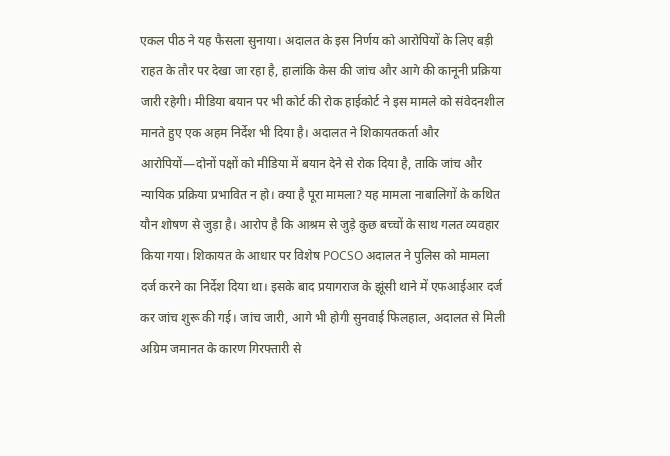एकल पीठ ने यह फैसला सुनाया। अदालत के इस निर्णय को आरोपियों के लिए बड़ी राहत के तौर पर देखा जा रहा है, हालांकि केस की जांच और आगे की कानूनी प्रक्रिया जारी रहेगी। मीडिया बयान पर भी कोर्ट की रोक हाईकोर्ट ने इस मामले को संवेदनशील मानते हुए एक अहम निर्देश भी दिया है। अदालत ने शिकायतकर्ता और आरोपियों—दोनों पक्षों को मीडिया में बयान देने से रोक दिया है, ताकि जांच और न्यायिक प्रक्रिया प्रभावित न हो। क्या है पूरा मामला? यह मामला नाबालिगों के कथित यौन शोषण से जुड़ा है। आरोप है कि आश्रम से जुड़े कुछ बच्चों के साथ गलत व्यवहार किया गया। शिकायत के आधार पर विशेष POCSO अदालत ने पुलिस को मामला दर्ज करने का निर्देश दिया था। इसके बाद प्रयागराज के झूंसी थाने में एफआईआर दर्ज कर जांच शुरू की गई। जांच जारी, आगे भी होगी सुनवाई फिलहाल, अदालत से मिली अग्रिम जमानत के कारण गिरफ्तारी से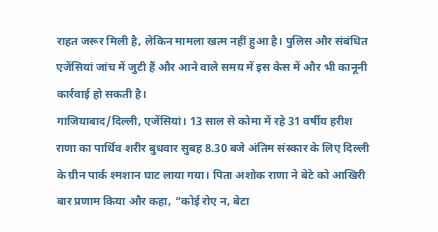राहत जरूर मिली है, लेकिन मामला खत्म नहीं हुआ है। पुलिस और संबंधित एजेंसियां जांच में जुटी हैं और आने वाले समय में इस केस में और भी कानूनी कार्रवाई हो सकती है।
गाजियाबाद/दिल्ली, एजेंसियां। 13 साल से कोमा में रहे 31 वर्षीय हरीश राणा का पार्थिव शरीर बुधवार सुबह 8.30 बजे अंतिम संस्कार के लिए दिल्ली के ग्रीन पार्क श्मशान घाट लाया गया। पिता अशोक राणा ने बेटे को आखिरी बार प्रणाम किया और कहा, “कोई रोए न, बेटा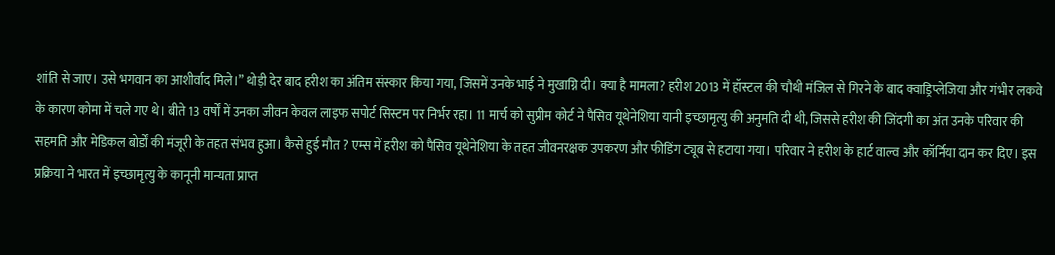शांति से जाए। उसे भगवान का आशीर्वाद मिले।” थोड़ी देर बाद हरीश का अंतिम संस्कार किया गया, जिसमें उनके भाई ने मुखाग्नि दी। क्या है मामला? हरीश 2013 में हॉस्टल की चौथी मंजिल से गिरने के बाद क्वाड्रिप्लेजिया और गंभीर लकवे के कारण कोमा में चले गए थे। बीते 13 वर्षों में उनका जीवन केवल लाइफ सपोर्ट सिस्टम पर निर्भर रहा। 11 मार्च को सुप्रीम कोर्ट ने पैसिव यूथेनेशिया यानी इच्छामृत्यु की अनुमति दी थी, जिससे हरीश की जिंदगी का अंत उनके परिवार की सहमति और मेडिकल बोर्डों की मंजूरी के तहत संभव हुआ। कैसे हुई मौत ? एम्स में हरीश को पैसिव यूथेनेशिया के तहत जीवनरक्षक उपकरण और फीडिंग ट्यूब से हटाया गया। परिवार ने हरीश के हार्ट वाल्व और कॉर्निया दान कर दिए। इस प्रक्रिया ने भारत में इच्छामृत्यु के कानूनी मान्यता प्राप्त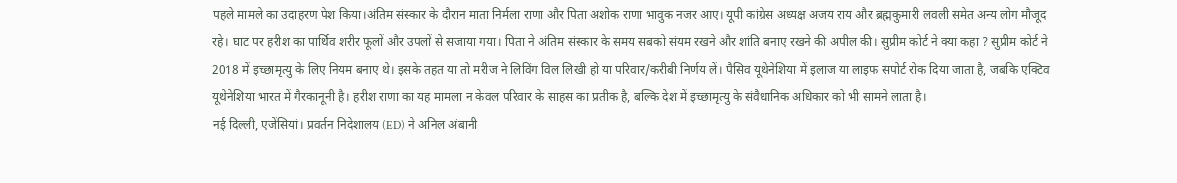पहले मामले का उदाहरण पेश किया।अंतिम संस्कार के दौरान माता निर्मला राणा और पिता अशोक राणा भावुक नजर आए। यूपी कांग्रेस अध्यक्ष अजय राय और ब्रह्मकुमारी लवली समेत अन्य लोग मौजूद रहे। घाट पर हरीश का पार्थिव शरीर फूलों और उपलों से सजाया गया। पिता ने अंतिम संस्कार के समय सबको संयम रखने और शांति बनाए रखने की अपील की। सुप्रीम कोर्ट ने क्या कहा ? सुप्रीम कोर्ट ने 2018 में इच्छामृत्यु के लिए नियम बनाए थे। इसके तहत या तो मरीज ने लिविंग विल लिखी हो या परिवार/करीबी निर्णय लें। पैसिव यूथेनेशिया में इलाज या लाइफ सपोर्ट रोक दिया जाता है, जबकि एक्टिव यूथेनेशिया भारत में गैरकानूनी है। हरीश राणा का यह मामला न केवल परिवार के साहस का प्रतीक है, बल्कि देश में इच्छामृत्यु के संवैधानिक अधिकार को भी सामने लाता है।
नई दिल्ली, एजेंसियां। प्रवर्तन निदेशालय (ED) ने अनिल अंबानी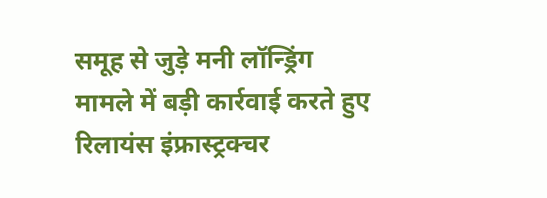समूह से जुड़े मनी लॉन्ड्रिंग मामले में बड़ी कार्रवाई करते हुए रिलायंस इंफ्रास्ट्रक्चर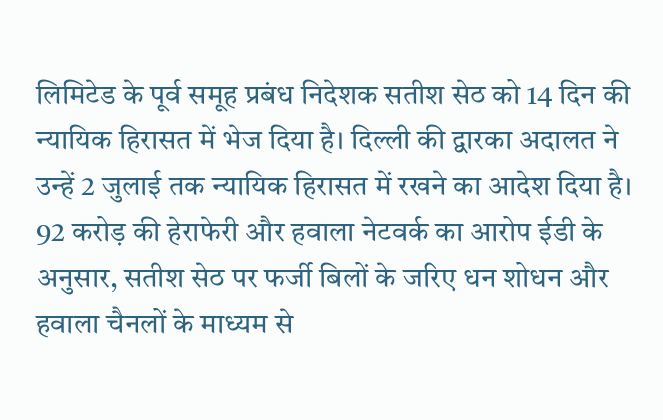लिमिटेड के पूर्व समूह प्रबंध निदेशक सतीश सेठ को 14 दिन की न्यायिक हिरासत में भेज दिया है। दिल्ली की द्वारका अदालत ने उन्हें 2 जुलाई तक न्यायिक हिरासत में रखने का आदेश दिया है। 92 करोड़ की हेराफेरी और हवाला नेटवर्क का आरोप ईडी के अनुसार, सतीश सेठ पर फर्जी बिलों के जरिए धन शोधन और हवाला चैनलों के माध्यम से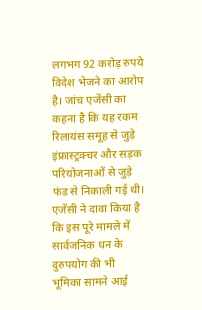लगभग 92 करोड़ रुपये विदेश भेजने का आरोप है। जांच एजेंसी का कहना है कि यह रकम रिलायंस समूह से जुड़े इंफ्रास्ट्रक्चर और सड़क परियोजनाओं से जुड़े फंड से निकाली गई थी। एजेंसी ने दावा किया है कि इस पूरे मामले में सार्वजनिक धन के दुरुपयोग की भी भूमिका सामने आई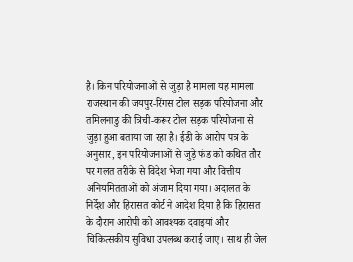है। किन परियोजनाओं से जुड़ा है मामला यह मामला राजस्थान की जयपुर-रिंगस टोल सड़क परियोजना और तमिलनाडु की त्रिची-करूर टोल सड़क परियोजना से जुड़ा हुआ बताया जा रहा है। ईडी के आरोप पत्र के अनुसार, इन परियोजनाओं से जुड़े फंड को कथित तौर पर गलत तरीके से विदेश भेजा गया और वित्तीय अनियमितताओं को अंजाम दिया गया। अदालत के निर्देश और हिरासत कोर्ट ने आदेश दिया है कि हिरासत के दौरान आरोपी को आवश्यक दवाइयां और चिकित्सकीय सुविधा उपलब्ध कराई जाए। साथ ही जेल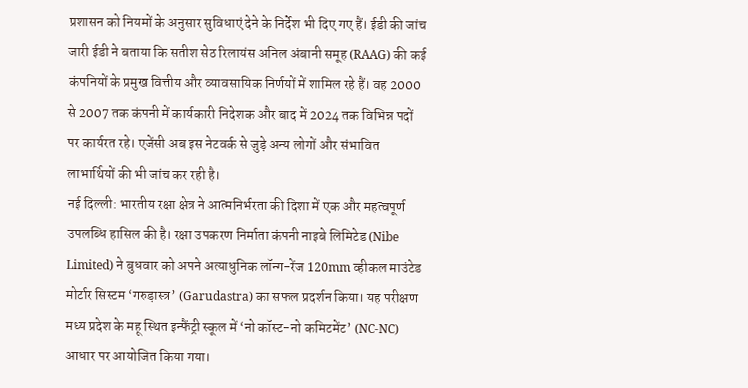प्रशासन को नियमों के अनुसार सुविधाएं देने के निर्देश भी दिए गए हैं। ईडी की जांच जारी ईडी ने बताया कि सतीश सेठ रिलायंस अनिल अंबानी समूह (RAAG) की कई कंपनियों के प्रमुख वित्तीय और व्यावसायिक निर्णयों में शामिल रहे हैं। वह 2000 से 2007 तक कंपनी में कार्यकारी निदेशक और बाद में 2024 तक विभिन्न पदों पर कार्यरत रहे। एजेंसी अब इस नेटवर्क से जुड़े अन्य लोगों और संभावित लाभार्थियों की भी जांच कर रही है।
नई दिल्ली: भारतीय रक्षा क्षेत्र ने आत्मनिर्भरता की दिशा में एक और महत्वपूर्ण उपलब्धि हासिल की है। रक्षा उपकरण निर्माता कंपनी नाइबे लिमिटेड (Nibe Limited) ने बुधवार को अपने अत्याधुनिक लॉन्ग-रेंज 120mm व्हीकल माउंटेड मोर्टार सिस्टम ‘गरुड़ास्त्र’ (Garudastra) का सफल प्रदर्शन किया। यह परीक्षण मध्य प्रदेश के महू स्थित इन्फैंट्री स्कूल में ‘नो कॉस्ट-नो कमिटमेंट’ (NC-NC) आधार पर आयोजित किया गया।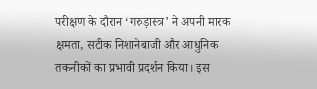परीक्षण के दौरान ‘गरुड़ास्त्र’ ने अपनी मारक क्षमता, सटीक निशानेबाजी और आधुनिक तकनीकों का प्रभावी प्रदर्शन किया। इस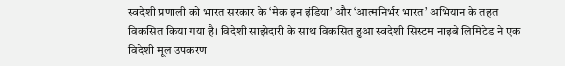स्वदेशी प्रणाली को भारत सरकार के ‘मेक इन इंडिया’ और ‘आत्मनिर्भर भारत’ अभियान के तहत विकसित किया गया है। विदेशी साझेदारी के साथ विकसित हुआ स्वदेशी सिस्टम नाइबे लिमिटेड ने एक विदेशी मूल उपकरण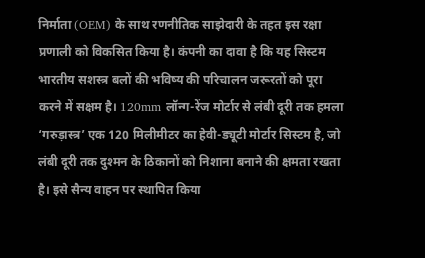निर्माता (OEM) के साथ रणनीतिक साझेदारी के तहत इस रक्षा प्रणाली को विकसित किया है। कंपनी का दावा है कि यह सिस्टम भारतीय सशस्त्र बलों की भविष्य की परिचालन जरूरतों को पूरा करने में सक्षम है। 120mm लॉन्ग-रेंज मोर्टार से लंबी दूरी तक हमला ‘गरुड़ास्त्र’ एक 120 मिलीमीटर का हेवी-ड्यूटी मोर्टार सिस्टम है, जो लंबी दूरी तक दुश्मन के ठिकानों को निशाना बनाने की क्षमता रखता है। इसे सैन्य वाहन पर स्थापित किया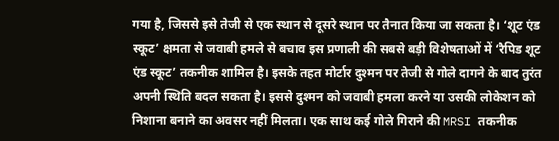गया है, जिससे इसे तेजी से एक स्थान से दूसरे स्थान पर तैनात किया जा सकता है। ‘शूट एंड स्कूट’ क्षमता से जवाबी हमले से बचाव इस प्रणाली की सबसे बड़ी विशेषताओं में ‘रैपिड शूट एंड स्कूट’ तकनीक शामिल है। इसके तहत मोर्टार दुश्मन पर तेजी से गोले दागने के बाद तुरंत अपनी स्थिति बदल सकता है। इससे दुश्मन को जवाबी हमला करने या उसकी लोकेशन को निशाना बनाने का अवसर नहीं मिलता। एक साथ कई गोले गिराने की MRSI तकनीक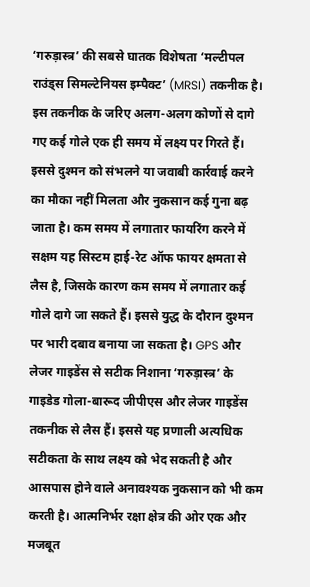‘गरुड़ास्त्र’ की सबसे घातक विशेषता ‘मल्टीपल राउंड्स सिमल्टेनियस इम्पैक्ट’ (MRSI) तकनीक है। इस तकनीक के जरिए अलग-अलग कोणों से दागे गए कई गोले एक ही समय में लक्ष्य पर गिरते हैं। इससे दुश्मन को संभलने या जवाबी कार्रवाई करने का मौका नहीं मिलता और नुकसान कई गुना बढ़ जाता है। कम समय में लगातार फायरिंग करने में सक्षम यह सिस्टम हाई-रेट ऑफ फायर क्षमता से लैस है, जिसके कारण कम समय में लगातार कई गोले दागे जा सकते हैं। इससे युद्ध के दौरान दुश्मन पर भारी दबाव बनाया जा सकता है। GPS और लेजर गाइडेंस से सटीक निशाना ‘गरुड़ास्त्र’ के गाइडेड गोला-बारूद जीपीएस और लेजर गाइडेंस तकनीक से लैस हैं। इससे यह प्रणाली अत्यधिक सटीकता के साथ लक्ष्य को भेद सकती है और आसपास होने वाले अनावश्यक नुकसान को भी कम करती है। आत्मनिर्भर रक्षा क्षेत्र की ओर एक और मजबूत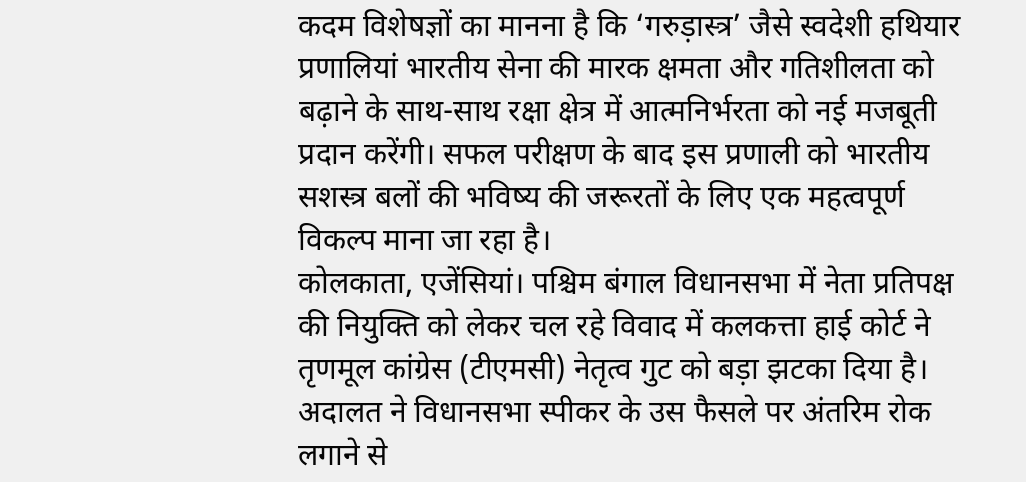कदम विशेषज्ञों का मानना है कि ‘गरुड़ास्त्र’ जैसे स्वदेशी हथियार प्रणालियां भारतीय सेना की मारक क्षमता और गतिशीलता को बढ़ाने के साथ-साथ रक्षा क्षेत्र में आत्मनिर्भरता को नई मजबूती प्रदान करेंगी। सफल परीक्षण के बाद इस प्रणाली को भारतीय सशस्त्र बलों की भविष्य की जरूरतों के लिए एक महत्वपूर्ण विकल्प माना जा रहा है।
कोलकाता, एजेंसियां। पश्चिम बंगाल विधानसभा में नेता प्रतिपक्ष की नियुक्ति को लेकर चल रहे विवाद में कलकत्ता हाई कोर्ट ने तृणमूल कांग्रेस (टीएमसी) नेतृत्व गुट को बड़ा झटका दिया है। अदालत ने विधानसभा स्पीकर के उस फैसले पर अंतरिम रोक लगाने से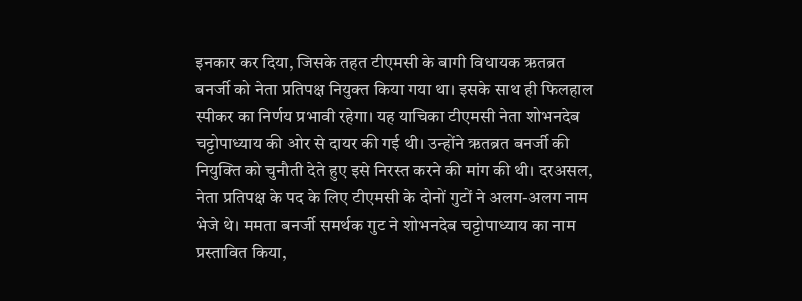इनकार कर दिया, जिसके तहत टीएमसी के बागी विधायक ऋतब्रत बनर्जी को नेता प्रतिपक्ष नियुक्त किया गया था। इसके साथ ही फिलहाल स्पीकर का निर्णय प्रभावी रहेगा। यह याचिका टीएमसी नेता शोभनदेब चट्टोपाध्याय की ओर से दायर की गई थी। उन्होंने ऋतब्रत बनर्जी की नियुक्ति को चुनौती देते हुए इसे निरस्त करने की मांग की थी। दरअसल, नेता प्रतिपक्ष के पद के लिए टीएमसी के दोनों गुटों ने अलग-अलग नाम भेजे थे। ममता बनर्जी समर्थक गुट ने शोभनदेब चट्टोपाध्याय का नाम प्रस्तावित किया,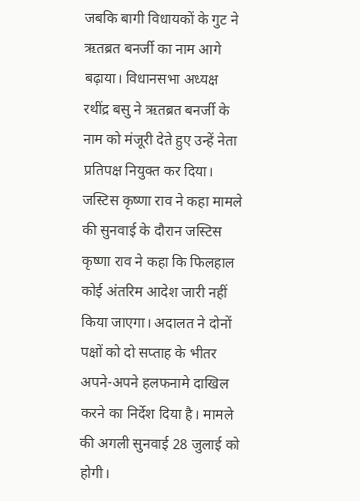जबकि बागी विधायकों के गुट ने ऋतब्रत बनर्जी का नाम आगे बढ़ाया। विधानसभा अध्यक्ष रथींद्र बसु ने ऋतब्रत बनर्जी के नाम को मंजूरी देते हुए उन्हें नेता प्रतिपक्ष नियुक्त कर दिया। जस्टिस कृष्णा राव ने कहा मामले की सुनवाई के दौरान जस्टिस कृष्णा राव ने कहा कि फिलहाल कोई अंतरिम आदेश जारी नहीं किया जाएगा। अदालत ने दोनों पक्षों को दो सप्ताह के भीतर अपने-अपने हलफनामे दाखिल करने का निर्देश दिया है। मामले की अगली सुनवाई 28 जुलाई को होगी।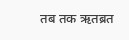तब तक ऋतब्रत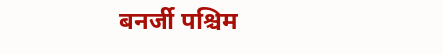बनर्जी पश्चिम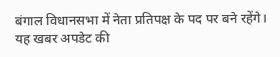बंगाल विधानसभा में नेता प्रतिपक्ष के पद पर बने रहेंगे। यह खबर अपडेट की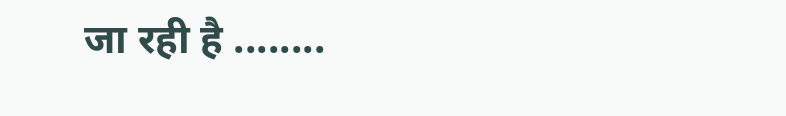जा रही है ........